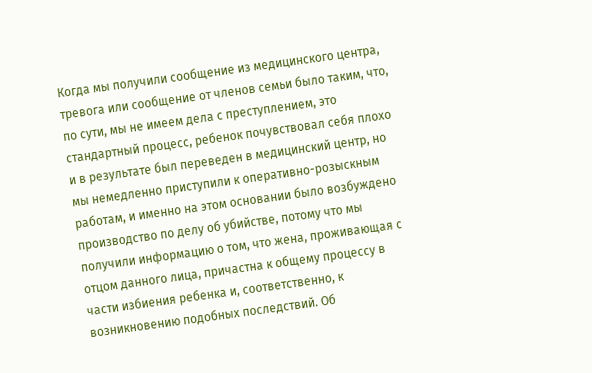Когда мы получили сообщение из медицинского центра, тревога или сообщение от членов семьи было таким, что, по сути, мы не имеем дела с преступлением, это стандартный процесс, ребенок почувствовал себя плохо и в результате был переведен в медицинский центр, но мы немедленно приступили к оперативно-розыскным работам, и именно на этом основании было возбуждено производство по делу об убийстве, потому что мы получили информацию о том, что жена, проживающая с отцом данного лица, причастна к общему процессу в части избиения ребенка и, соответственно, к возникновению подобных последствий. Об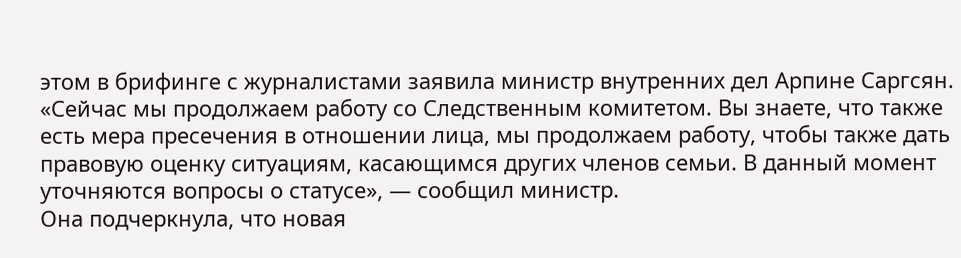этом в брифинге с журналистами заявила министр внутренних дел Арпине Саргсян.
«Сейчас мы продолжаем работу со Следственным комитетом. Вы знаете, что также есть мера пресечения в отношении лица, мы продолжаем работу, чтобы также дать правовую оценку ситуациям, касающимся других членов семьи. В данный момент уточняются вопросы о статусе», — сообщил министр.
Она подчеркнула, что новая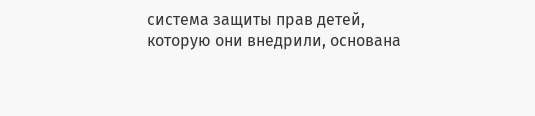система защиты прав детей, которую они внедрили, основана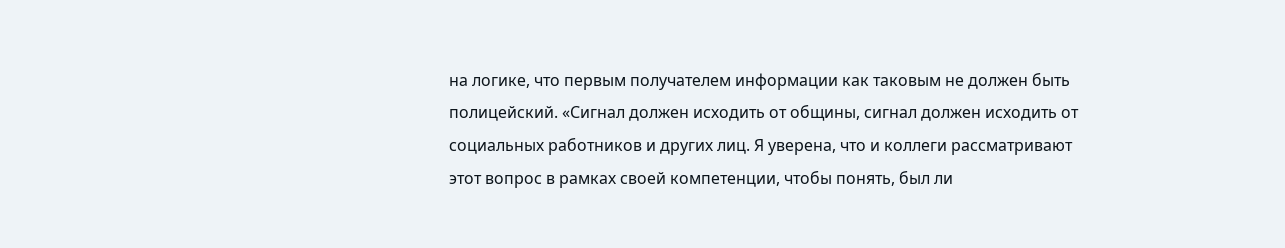на логике, что первым получателем информации как таковым не должен быть полицейский. «Сигнал должен исходить от общины, сигнал должен исходить от социальных работников и других лиц. Я уверена, что и коллеги рассматривают этот вопрос в рамках своей компетенции, чтобы понять, был ли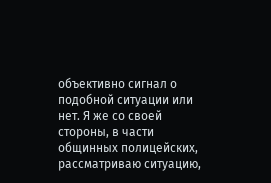объективно сигнал о подобной ситуации или нет. Я же со своей стороны, в части общинных полицейских, рассматриваю ситуацию,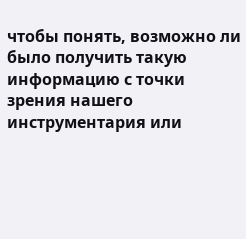чтобы понять, возможно ли было получить такую информацию с точки зрения нашего инструментария или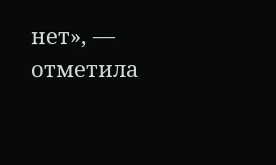нет», — отметила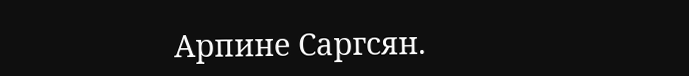Арпине Саргсян.